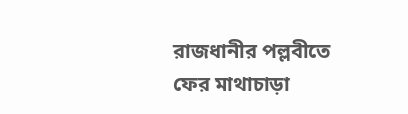রাজধানীর পল্লবীতে ফের মাথাচাড়া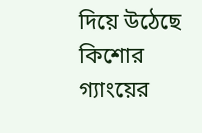দিয়ে উঠেছে কিশোর গ্যাংয়ের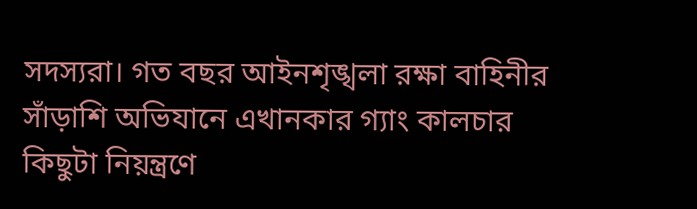সদস্যরা। গত বছর আইনশৃঙ্খলা রক্ষা বাহিনীর সাঁড়াশি অভিযানে এখানকার গ্যাং কালচার কিছুটা নিয়ন্ত্রণে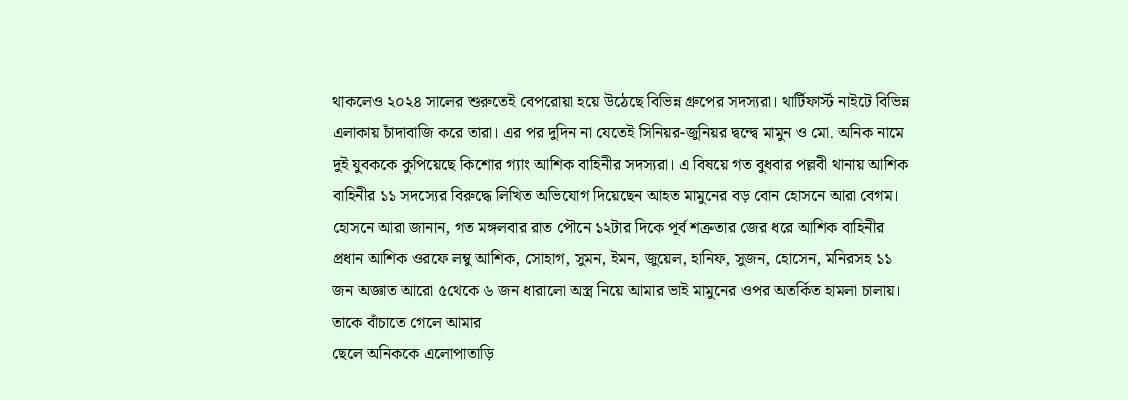থাকলেও ২০২৪ সালের শুরুতেই বেপরোয়া হয়ে উঠেছে বিভিন্ন গ্রুপের সদস্যরা। থার্টিফার্স্ট নাইটে বিভিন্ন এলাকায় চাঁদাবাজি করে তারা। এর পর দুদিন না যেতেই সিনিয়র-জুনিয়র দ্বন্দ্বে মামুন ও মো. অনিক নামে দুই যুবককে কুপিয়েছে কিশোর গ্যাং আশিক বাহিনীর সদস্যরা। এ বিষয়ে গত বুধবার পল্লবী থানায় আশিক বাহিনীর ১১ সদস্যের বিরুদ্ধে লিখিত অভিযোগ দিয়েছেন আহত মামুনের বড় বোন হোসনে আরা বেগম।
হোসনে আরা জানান, গত মঙ্গলবার রাত পৌনে ১২টার দিকে পূর্ব শত্রুতার জের ধরে আশিক বাহিনীর প্রধান আশিক ওরফে লম্বু আশিক, সোহাগ, সুমন, ইমন, জুয়েল, হানিফ, সুজন, হোসেন, মনিরসহ ১১ জন অজ্ঞাত আরো ৫থেকে ৬ জন ধারালো অস্ত্র নিয়ে আমার ভাই মামুনের ওপর অতর্কিত হামলা চালায়। তাকে বাঁচাতে গেলে আমার
ছেলে অনিককে এলোপাতাড়ি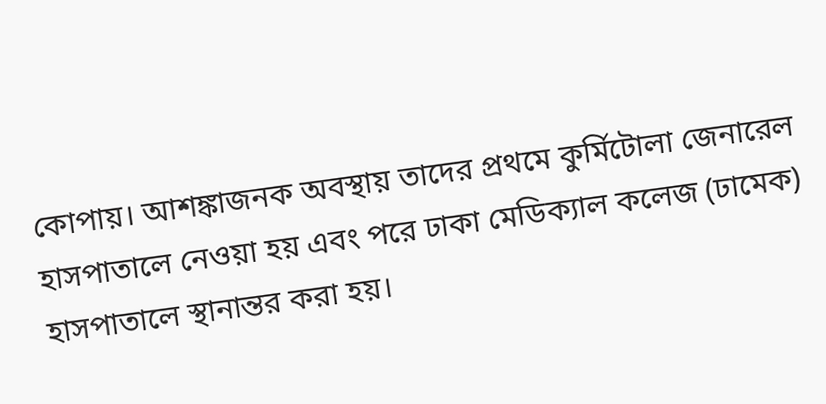কোপায়। আশঙ্কাজনক অবস্থায় তাদের প্রথমে কুর্মিটোলা জেনারেল হাসপাতালে নেওয়া হয় এবং পরে ঢাকা মেডিক্যাল কলেজ (ঢামেক) হাসপাতালে স্থানান্তর করা হয়।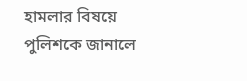হামলার বিষয়ে পুলিশকে জানালে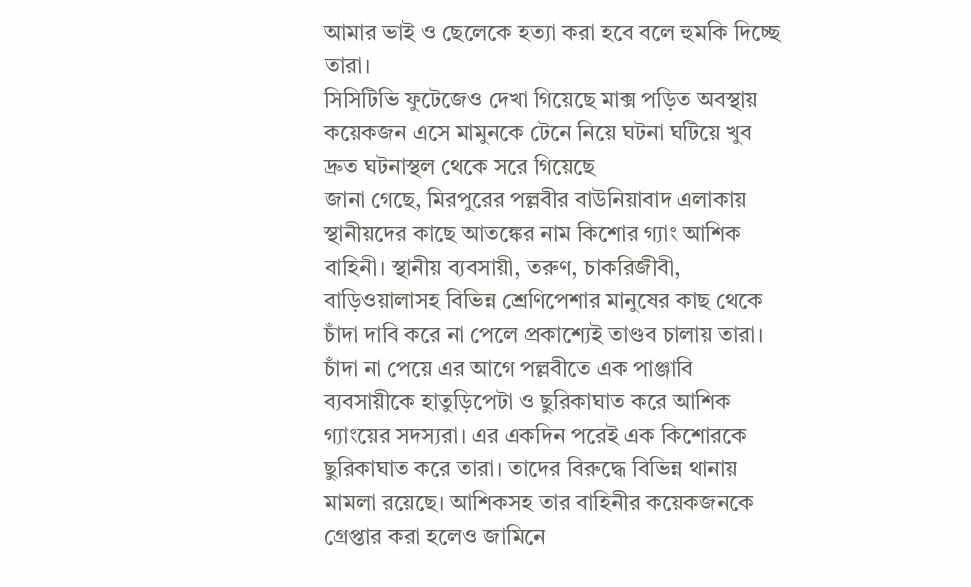আমার ভাই ও ছেলেকে হত্যা করা হবে বলে হুমকি দিচ্ছে তারা।
সিসিটিভি ফুটেজেও দেখা গিয়েছে মাক্স পড়িত অবস্থায় কয়েকজন এসে মামুনকে টেনে নিয়ে ঘটনা ঘটিয়ে খুব দ্রুত ঘটনাস্থল থেকে সরে গিয়েছে
জানা গেছে, মিরপুরের পল্লবীর বাউনিয়াবাদ এলাকায় স্থানীয়দের কাছে আতঙ্কের নাম কিশোর গ্যাং আশিক বাহিনী। স্থানীয় ব্যবসায়ী, তরুণ, চাকরিজীবী, বাড়িওয়ালাসহ বিভিন্ন শ্রেণিপেশার মানুষের কাছ থেকে চাঁদা দাবি করে না পেলে প্রকাশ্যেই তাণ্ডব চালায় তারা। চাঁদা না পেয়ে এর আগে পল্লবীতে এক পাঞ্জাবি ব্যবসায়ীকে হাতুড়িপেটা ও ছুরিকাঘাত করে আশিক গ্যাংয়ের সদস্যরা। এর একদিন পরেই এক কিশোরকে ছুরিকাঘাত করে তারা। তাদের বিরুদ্ধে বিভিন্ন থানায় মামলা রয়েছে। আশিকসহ তার বাহিনীর কয়েকজনকে গ্রেপ্তার করা হলেও জামিনে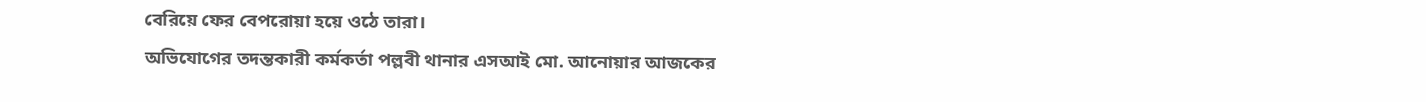বেরিয়ে ফের বেপরোয়া হয়ে ওঠে তারা।
অভিযোগের তদন্তকারী কর্মকর্তা পল্লবী থানার এসআই মো. আনোয়ার আজকের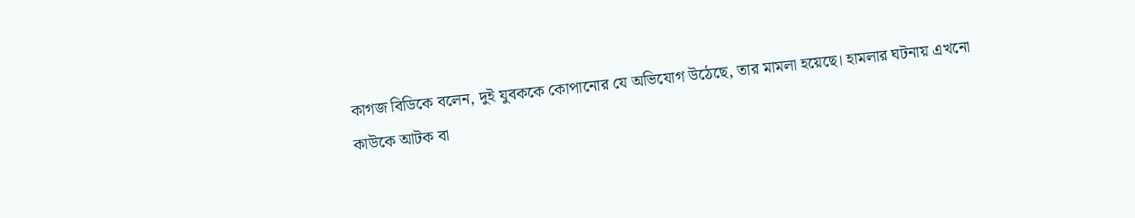কাগজ বিডিকে বলেন, দুই যুবককে কোপানোর যে অভিযোগ উঠেছে, তার মামলা হয়েছে। হামলার ঘটনায় এখনো কাউকে আটক বা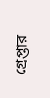গ্রেপ্তার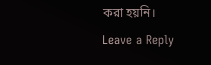করা হয়নি।
Leave a Reply